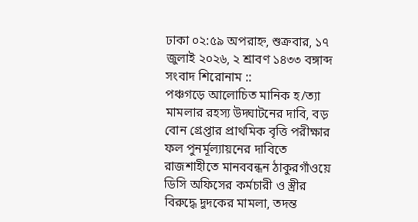ঢাকা ০২:৫৯ অপরাহ্ন, শুক্রবার, ১৭ জুলাই ২০২৬, ২ শ্রাবণ ১৪৩৩ বঙ্গাব্দ
সংবাদ শিরোনাম ::
পঞ্চগড়ে আলোচিত মানিক হ/ত্যা মামলার রহস্য উদ্ঘাটনের দাবি, বড় বোন গ্রেপ্তার প্রাথমিক বৃত্তি পরীক্ষার ফল পুনর্মূল্যায়নের দাবিতে রাজশাহীতে মানববন্ধন ঠাকুরগাঁওয়ে ডিসি অফিসের কর্মচারী ও স্ত্রীর বিরুদ্ধে দুদকের মামলা, তদন্ত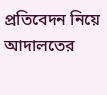প্রতিবেদন নিয়ে আদালতের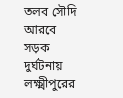তলব সৌদি আরবে সড়ক দুর্ঘটনায় লক্ষ্মীপুরের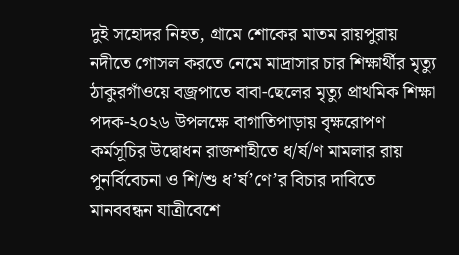দুই সহোদর নিহত, গ্রামে শোকের মাতম রায়পুরায় নদীতে গোসল করতে নেমে মাদ্রাসার চার শিক্ষার্থীর মৃত্যু ঠাকুরগাঁওয়ে বজ্রপাতে বাবা-ছেলের মৃত্যু প্রাথমিক শিক্ষা পদক-২০২৬ উপলক্ষে বাগাতিপাড়ায় বৃক্ষরোপণ কর্মসূচির উদ্বোধন রাজশাহীতে ধ/র্ষ/ণ মামলার রায় পুনর্বিবেচনা ও শি/শু ধ’র্ষ’ণে’র বিচার দাবিতে মানববন্ধন যাত্রীবেশে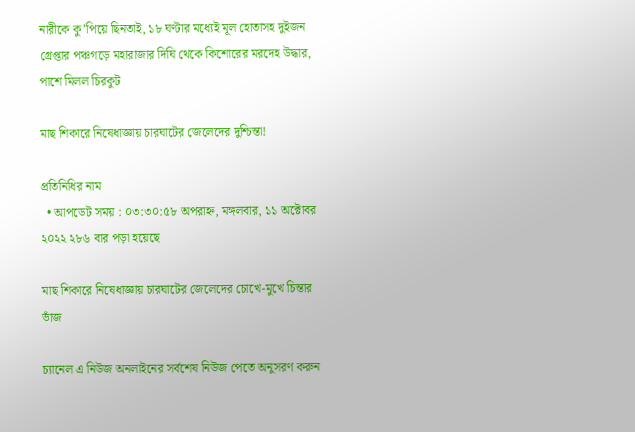নারীকে কু’পিয়ে ছিনতাই, ১৮ ঘণ্টার মধ্যেই মূল হোতাসহ দুইজন গ্রেপ্তার পঞ্চগড়ে মহারাজার দিঘি থেকে কিশোরের মরদেহ উদ্ধার, পাশে মিলল চিরকুট

মাছ শিকারে নিষেধাজ্ঞায় চারঘাটের জেলেদের দুশ্চিন্তা!

প্রতিনিধির নাম
  • আপডেট সময় : ০৩:৩০:৫৮ অপরাহ্ন, মঙ্গলবার, ১১ অক্টোবর ২০২২ ২৮৬ বার পড়া হয়েছে

মাছ শিকারে নিষেধাজ্ঞায় চারঘাটের জেলেদের চোখে-মুখে চিন্তার ভাঁজ

চ্যানেল এ নিউজ অনলাইনের সর্বশেষ নিউজ পেতে অনুসরণ করুন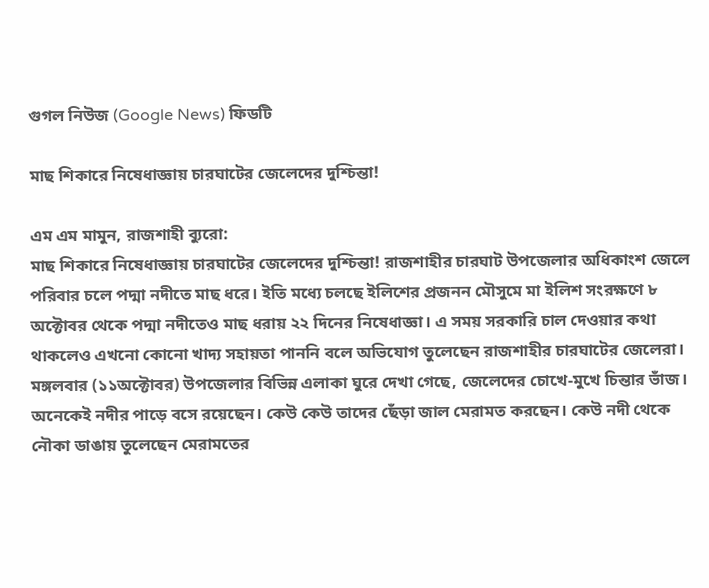গুগল নিউজ (Google News) ফিডটি

মাছ শিকারে নিষেধাজ্ঞায় চারঘাটের জেলেদের দুশ্চিন্তা!

এম এম মামুন, রাজশাহী ব্যুরো:
মাছ শিকারে নিষেধাজ্ঞায় চারঘাটের জেলেদের দুশ্চিন্তা! রাজশাহীর চারঘাট উপজেলার অধিকাংশ জেলে পরিবার চলে পদ্মা নদীতে মাছ ধরে। ইতি মধ্যে চলছে ইলিশের প্রজনন মৌসুমে মা ইলিশ সংরক্ষণে ৮ অক্টোবর থেকে পদ্মা নদীতেও মাছ ধরায় ২২ দিনের নিষেধাজ্ঞা। এ সময় সরকারি চাল দেওয়ার কথা থাকলেও এখনো কোনো খাদ্য সহায়তা পাননি বলে অভিযোগ তুলেছেন রাজশাহীর চারঘাটের জেলেরা।
মঙ্গলবার (১১অক্টোবর) উপজেলার বিভিন্ন এলাকা ঘুরে দেখা গেছে, জেলেদের চোখে-মুখে চিন্তার ভাঁজ। অনেকেই নদীর পাড়ে বসে রয়েছেন। কেউ কেউ তাদের ছেঁড়া জাল মেরামত করছেন। কেউ নদী থেকে নৌকা ডাঙায় তুলেছেন মেরামতের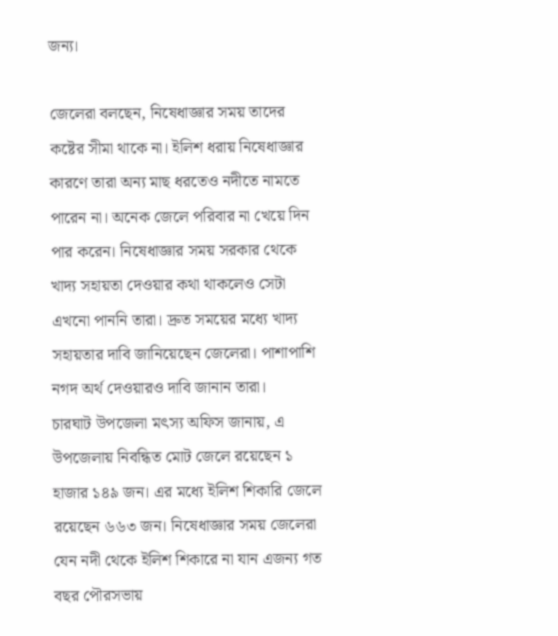জন্য।

জেলেরা বলছেন, নিষেধাজ্ঞার সময় তাদের কষ্টের সীমা থাকে না। ইলিশ ধরায় নিষেধাজ্ঞার কারণে তারা অন্য মাছ ধরতেও নদীতে নামতে পারেন না। অনেক জেলে পরিবার না খেয়ে দিন পার করেন। নিষেধাজ্ঞার সময় সরকার থেকে খাদ্য সহায়তা দেওয়ার কথা থাকলেও সেটা এখনো পাননি তারা। দ্রুত সময়ের মধ্যে খাদ্য সহায়তার দাবি জানিয়েছেন জেলেরা। পাশাপাশি নগদ অর্থ দেওয়ারও দাবি জানান তারা।
চারঘাট উপজেলা মৎস্য অফিস জানায়, এ উপজেলায় নিবন্ধিত মোট জেলে রয়েছেন ১ হাজার ১৪৯ জন। এর মধ্যে ইলিশ শিকারি জেলে রয়েছেন ৬৬৩ জন। নিষেধাজ্ঞার সময় জেলেরা যেন নদী থেকে ইলিশ শিকারে না যান এজন্য গত বছর পৌরসভায়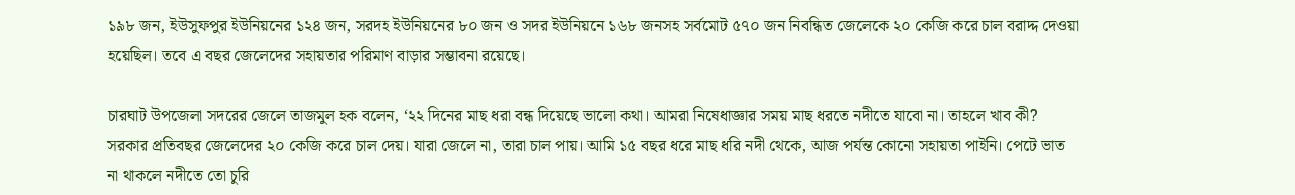১৯৮ জন, ইউসুফপুর ইউনিয়নের ১২৪ জন, সরদহ ইউনিয়নের ৮০ জন ও সদর ইউনিয়নে ১৬৮ জনসহ সর্বমোট ৫৭০ জন নিবন্ধিত জেলেকে ২০ কেজি করে চাল বরাদ্দ দেওয়া হয়েছিল। তবে এ বছর জেলেদের সহায়তার পরিমাণ বাড়ার সম্ভাবনা রয়েছে।

চারঘাট উপজেলা সদরের জেলে তাজমুল হক বলেন, ‘২২ দিনের মাছ ধরা বন্ধ দিয়েছে ভালো কথা। আমরা নিষেধাজ্ঞার সময় মাছ ধরতে নদীতে যাবো না। তাহলে খাব কী? সরকার প্রতিবছর জেলেদের ২০ কেজি করে চাল দেয়। যারা জেলে না, তারা চাল পায়। আমি ১৫ বছর ধরে মাছ ধরি নদী থেকে, আজ পর্যন্ত কোনো সহায়তা পাইনি। পেটে ভাত না থাকলে নদীতে তো চুরি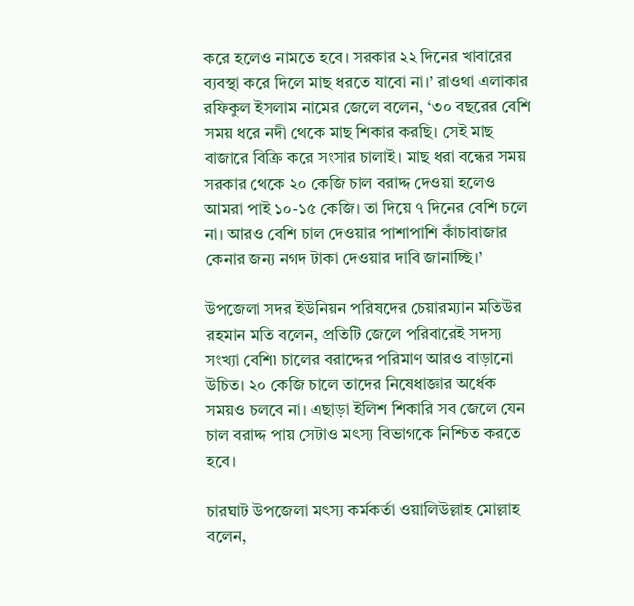করে হলেও নামতে হবে। সরকার ২২ দিনের খাবারের ব্যবস্থা করে দিলে মাছ ধরতে যাবো না।’ রাওথা এলাকার রফিকুল ইসলাম নামের জেলে বলেন, ‘৩০ বছরের বেশি সময় ধরে নদী থেকে মাছ শিকার করছি। সেই মাছ বাজারে বিক্রি করে সংসার চালাই। মাছ ধরা বন্ধের সময় সরকার থেকে ২০ কেজি চাল বরাদ্দ দেওয়া হলেও আমরা পাই ১০-১৫ কেজি। তা দিয়ে ৭ দিনের বেশি চলে না। আরও বেশি চাল দেওয়ার পাশাপাশি কাঁচাবাজার কেনার জন্য নগদ টাকা দেওয়ার দাবি জানাচ্ছি।’

উপজেলা সদর ইউনিয়ন পরিষদের চেয়ারম্যান মতিউর রহমান মতি বলেন, প্রতিটি জেলে পরিবারেই সদস্য সংখ্যা বেশি৷ চালের বরাদ্দের পরিমাণ আরও বাড়ানো উচিত। ২০ কেজি চালে তাদের নিষেধাজ্ঞার অর্ধেক সময়ও চলবে না। এছাড়া ইলিশ শিকারি সব জেলে যেন চাল বরাদ্দ পায় সেটাও মৎস্য বিভাগকে নিশ্চিত করতে হবে।

চারঘাট উপজেলা মৎস্য কর্মকর্তা ওয়ালিউল্লাহ মোল্লাহ বলেন,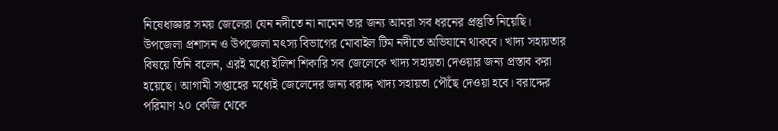নিষেধাজ্ঞার সময় জেলেরা যেন নদীতে না নামেন তার জন্য আমরা সব ধরনের প্রস্তুতি নিয়েছি। উপজেলা প্রশাসন ও উপজেলা মৎস্য বিভাগের মোবাইল টিম নদীতে অভিযানে থাকবে। খাদ্য সহায়তার বিষয়ে তিনি বলেন, এরই মধ্যে ইলিশ শিকারি সব জেলেকে খাদ্য সহায়তা দেওয়ার জন্য প্রস্তাব করা হয়েছে। আগামী সপ্তাহের মধ্যেই জেলেদের জন্য বরাদ্দ খাদ্য সহায়তা পৌঁছে দেওয়া হবে। বরাদ্দের পরিমাণ ২০ কেজি থেকে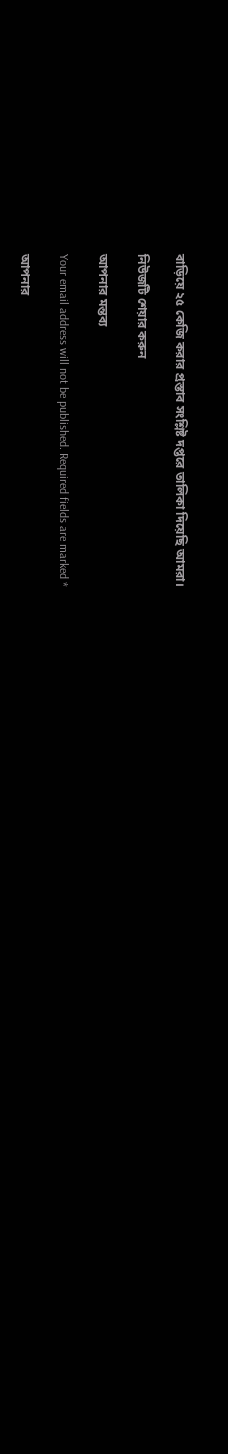বাড়িয়ে ২৫ কেজি করার প্রস্তাব সংশ্লিষ্ট দপ্তরে তালিকা দিয়েছি আমরা।

নিউজটি শেয়ার করুন

আপনার মন্তব্য

Your email address will not be published. Required fields are marked *

আপনার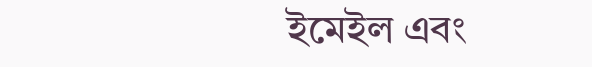ইমেইল এবং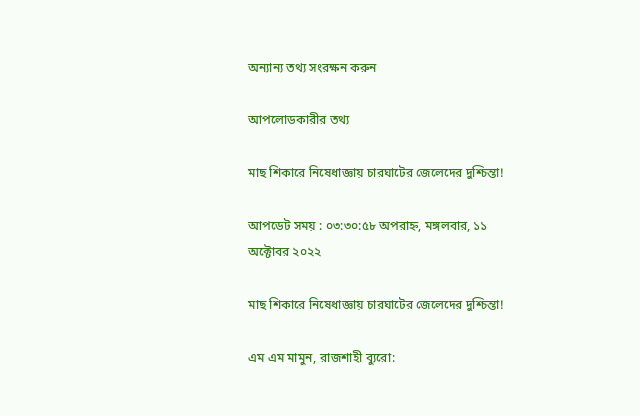অন্যান্য তথ্য সংরক্ষন করুন

আপলোডকারীর তথ্য

মাছ শিকারে নিষেধাজ্ঞায় চারঘাটের জেলেদের দুশ্চিন্তা!

আপডেট সময় : ০৩:৩০:৫৮ অপরাহ্ন, মঙ্গলবার, ১১ অক্টোবর ২০২২

মাছ শিকারে নিষেধাজ্ঞায় চারঘাটের জেলেদের দুশ্চিন্তা!

এম এম মামুন, রাজশাহী ব্যুরো: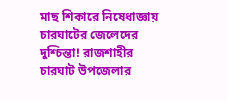মাছ শিকারে নিষেধাজ্ঞায় চারঘাটের জেলেদের দুশ্চিন্তা! রাজশাহীর চারঘাট উপজেলার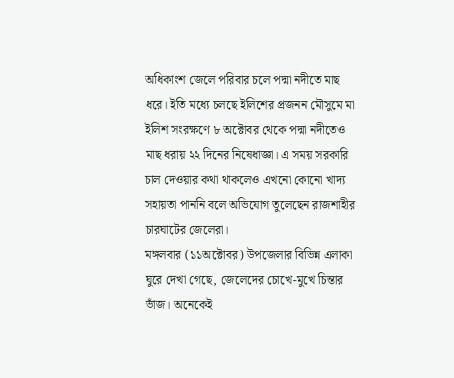অধিকাংশ জেলে পরিবার চলে পদ্মা নদীতে মাছ ধরে। ইতি মধ্যে চলছে ইলিশের প্রজনন মৌসুমে মা ইলিশ সংরক্ষণে ৮ অক্টোবর থেকে পদ্মা নদীতেও মাছ ধরায় ২২ দিনের নিষেধাজ্ঞা। এ সময় সরকারি চাল দেওয়ার কথা থাকলেও এখনো কোনো খাদ্য সহায়তা পাননি বলে অভিযোগ তুলেছেন রাজশাহীর চারঘাটের জেলেরা।
মঙ্গলবার (১১অক্টোবর) উপজেলার বিভিন্ন এলাকা ঘুরে দেখা গেছে, জেলেদের চোখে-মুখে চিন্তার ভাঁজ। অনেকেই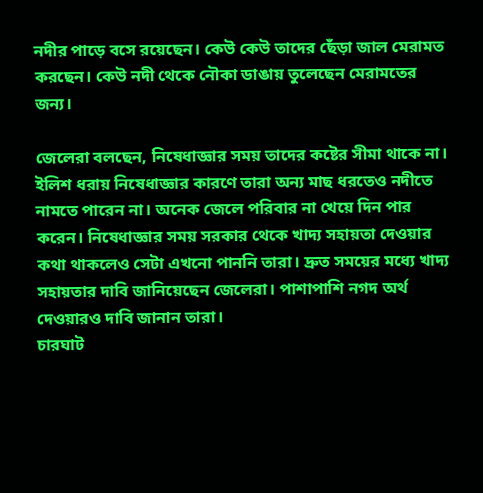নদীর পাড়ে বসে রয়েছেন। কেউ কেউ তাদের ছেঁড়া জাল মেরামত করছেন। কেউ নদী থেকে নৌকা ডাঙায় তুলেছেন মেরামতের জন্য।

জেলেরা বলছেন, নিষেধাজ্ঞার সময় তাদের কষ্টের সীমা থাকে না। ইলিশ ধরায় নিষেধাজ্ঞার কারণে তারা অন্য মাছ ধরতেও নদীতে নামতে পারেন না। অনেক জেলে পরিবার না খেয়ে দিন পার করেন। নিষেধাজ্ঞার সময় সরকার থেকে খাদ্য সহায়তা দেওয়ার কথা থাকলেও সেটা এখনো পাননি তারা। দ্রুত সময়ের মধ্যে খাদ্য সহায়তার দাবি জানিয়েছেন জেলেরা। পাশাপাশি নগদ অর্থ দেওয়ারও দাবি জানান তারা।
চারঘাট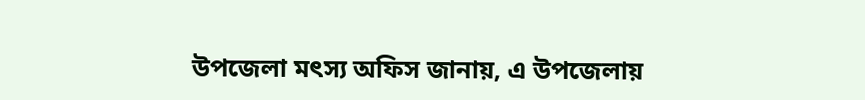উপজেলা মৎস্য অফিস জানায়, এ উপজেলায়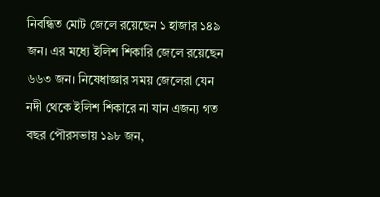নিবন্ধিত মোট জেলে রয়েছেন ১ হাজার ১৪৯ জন। এর মধ্যে ইলিশ শিকারি জেলে রয়েছেন ৬৬৩ জন। নিষেধাজ্ঞার সময় জেলেরা যেন নদী থেকে ইলিশ শিকারে না যান এজন্য গত বছর পৌরসভায় ১৯৮ জন,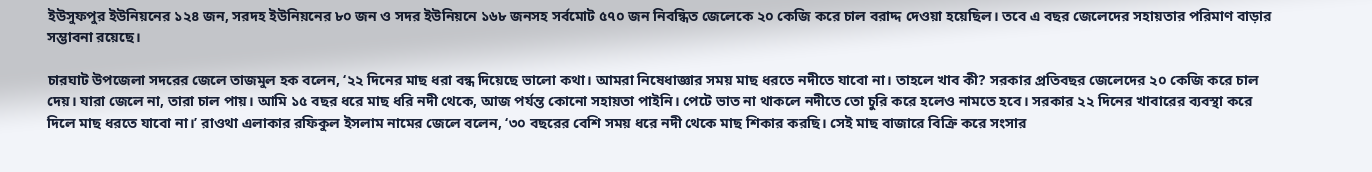ইউসুফপুর ইউনিয়নের ১২৪ জন, সরদহ ইউনিয়নের ৮০ জন ও সদর ইউনিয়নে ১৬৮ জনসহ সর্বমোট ৫৭০ জন নিবন্ধিত জেলেকে ২০ কেজি করে চাল বরাদ্দ দেওয়া হয়েছিল। তবে এ বছর জেলেদের সহায়তার পরিমাণ বাড়ার সম্ভাবনা রয়েছে।

চারঘাট উপজেলা সদরের জেলে তাজমুল হক বলেন, ‘২২ দিনের মাছ ধরা বন্ধ দিয়েছে ভালো কথা। আমরা নিষেধাজ্ঞার সময় মাছ ধরতে নদীতে যাবো না। তাহলে খাব কী? সরকার প্রতিবছর জেলেদের ২০ কেজি করে চাল দেয়। যারা জেলে না, তারা চাল পায়। আমি ১৫ বছর ধরে মাছ ধরি নদী থেকে, আজ পর্যন্ত কোনো সহায়তা পাইনি। পেটে ভাত না থাকলে নদীতে তো চুরি করে হলেও নামতে হবে। সরকার ২২ দিনের খাবারের ব্যবস্থা করে দিলে মাছ ধরতে যাবো না।’ রাওথা এলাকার রফিকুল ইসলাম নামের জেলে বলেন, ‘৩০ বছরের বেশি সময় ধরে নদী থেকে মাছ শিকার করছি। সেই মাছ বাজারে বিক্রি করে সংসার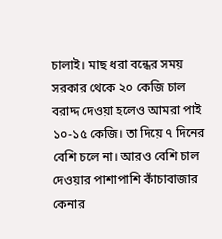চালাই। মাছ ধরা বন্ধের সময় সরকার থেকে ২০ কেজি চাল বরাদ্দ দেওয়া হলেও আমরা পাই ১০-১৫ কেজি। তা দিয়ে ৭ দিনের বেশি চলে না। আরও বেশি চাল দেওয়ার পাশাপাশি কাঁচাবাজার কেনার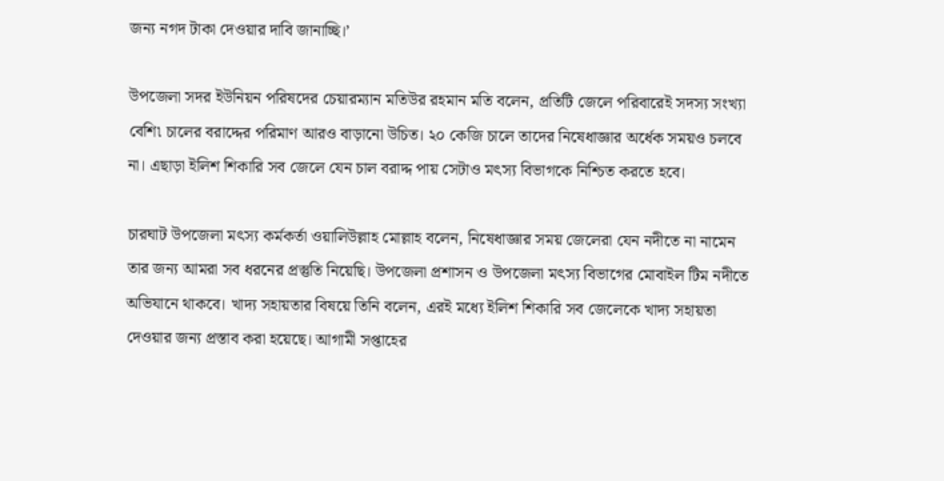জন্য নগদ টাকা দেওয়ার দাবি জানাচ্ছি।’

উপজেলা সদর ইউনিয়ন পরিষদের চেয়ারম্যান মতিউর রহমান মতি বলেন, প্রতিটি জেলে পরিবারেই সদস্য সংখ্যা বেশি৷ চালের বরাদ্দের পরিমাণ আরও বাড়ানো উচিত। ২০ কেজি চালে তাদের নিষেধাজ্ঞার অর্ধেক সময়ও চলবে না। এছাড়া ইলিশ শিকারি সব জেলে যেন চাল বরাদ্দ পায় সেটাও মৎস্য বিভাগকে নিশ্চিত করতে হবে।

চারঘাট উপজেলা মৎস্য কর্মকর্তা ওয়ালিউল্লাহ মোল্লাহ বলেন, নিষেধাজ্ঞার সময় জেলেরা যেন নদীতে না নামেন তার জন্য আমরা সব ধরনের প্রস্তুতি নিয়েছি। উপজেলা প্রশাসন ও উপজেলা মৎস্য বিভাগের মোবাইল টিম নদীতে অভিযানে থাকবে। খাদ্য সহায়তার বিষয়ে তিনি বলেন, এরই মধ্যে ইলিশ শিকারি সব জেলেকে খাদ্য সহায়তা দেওয়ার জন্য প্রস্তাব করা হয়েছে। আগামী সপ্তাহের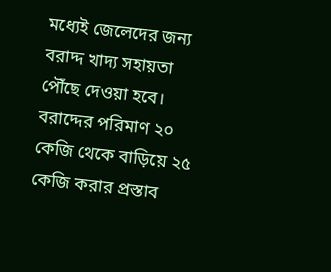মধ্যেই জেলেদের জন্য বরাদ্দ খাদ্য সহায়তা পৌঁছে দেওয়া হবে। বরাদ্দের পরিমাণ ২০ কেজি থেকে বাড়িয়ে ২৫ কেজি করার প্রস্তাব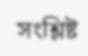সংশ্লিষ্ট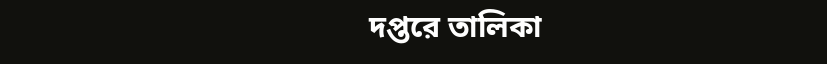দপ্তরে তালিকা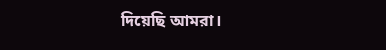দিয়েছি আমরা।